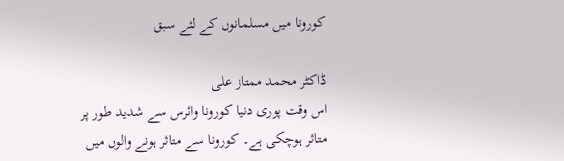کورونا میں مسلمانوں کے لئے سبق

ڈاکٹر محمد ممتاز علی
اس وقت پوری دنیا کورونا وائرس سے شدید طور پر متاثر ہوچکی ہے۔ کورونا سے متاثر ہونے والوں میں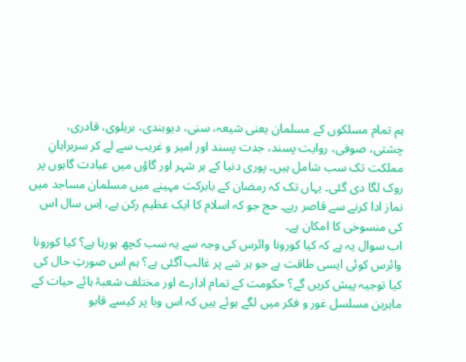ہم تمام مسلکوں کے مسلمان یعنی شیعہ، سنی، دیوبندی، بریلوی، قادری، چشتی، صوفی، روایت پسند، جدت پسند اور امیر و غریب سے لے کر سربراہانِ مملکت تک سب شامل ہیں۔ پوری دنیا کے ہر شہر اور گاؤں میں عبادت گاہوں پر روک لگا دی گئی۔ یہاں تک کہ رمضان کے بابرکت مہینے میں مسلمان مساجد میں نماز ادا کرنے سے قاصر رہے۔ حج جو کہ اسلام کا ایک عظیم رکن ہے، اِس سال اس کی منسوخی کا امکان ہے۔
اب سوال یہ ہے کہ کیا کورونا وائرس کی وجہ سے یہ سب کچھ ہورہا ہے؟ کیا کورونا وائرس کوئی ایسی طاقت ہے جو ہر شے پر غالب آگئی ہے؟ ہم اس صورتِ حال کی کیا توجیہ پیش کریں گے؟ حکومت کے تمام ادارے اور مختلف شعبۂ ہائے حیات کے ماہرین مسلسل غور و فکر میں لگے ہوئے ہیں کہ اس وبا پر کیسے قابو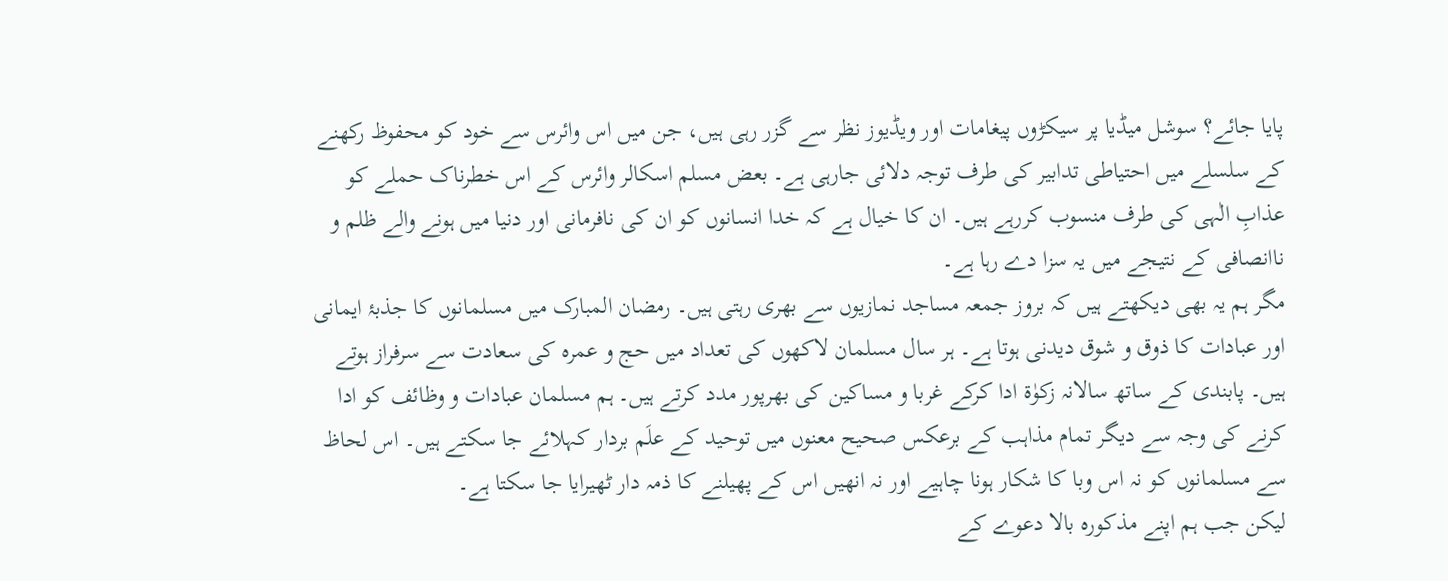پایا جائے؟ سوشل میڈیا پر سیکڑوں پیغامات اور ویڈیوز نظر سے گزر رہی ہیں، جن میں اس وائرس سے خود کو محفوظ رکھنے کے سلسلے میں احتیاطی تدابیر کی طرف توجہ دلائی جارہی ہے۔ بعض مسلم اسکالر وائرس کے اس خطرناک حملے کو عذابِ الٰہی کی طرف منسوب کررہے ہیں۔ ان کا خیال ہے کہ خدا انسانوں کو ان کی نافرمانی اور دنیا میں ہونے والے ظلم و ناانصافی کے نتیجے میں یہ سزا دے رہا ہے۔
مگر ہم یہ بھی دیکھتے ہیں کہ بروز جمعہ مساجد نمازیوں سے بھری رہتی ہیں۔ رمضان المبارک میں مسلمانوں کا جذبۂ ایمانی اور عبادات کا ذوق و شوق دیدنی ہوتا ہے۔ ہر سال مسلمان لاکھوں کی تعداد میں حج و عمرہ کی سعادت سے سرفراز ہوتے ہیں۔ پابندی کے ساتھ سالانہ زکوٰۃ ادا کرکے غربا و مساکین کی بھرپور مدد کرتے ہیں۔ ہم مسلمان عبادات و وظائف کو ادا کرنے کی وجہ سے دیگر تمام مذاہب کے برعکس صحیح معنوں میں توحید کے علَم بردار کہلائے جا سکتے ہیں۔ اس لحاظ سے مسلمانوں کو نہ اس وبا کا شکار ہونا چاہیے اور نہ انھیں اس کے پھیلنے کا ذمہ دار ٹھیرایا جا سکتا ہے۔
لیکن جب ہم اپنے مذکورہ بالا دعوے کے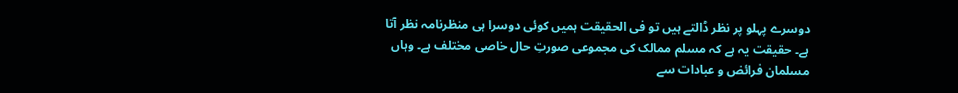دوسرے پہلو پر نظر ڈالتے ہیں تو فی الحقیقت ہمیں کوئی دوسرا ہی منظرنامہ نظر آتا ہے۔ حقیقت یہ ہے کہ مسلم ممالک کی مجموعی صورتِ حال خاصی مختلف ہے۔ وہاں مسلمان فرائض و عبادات سے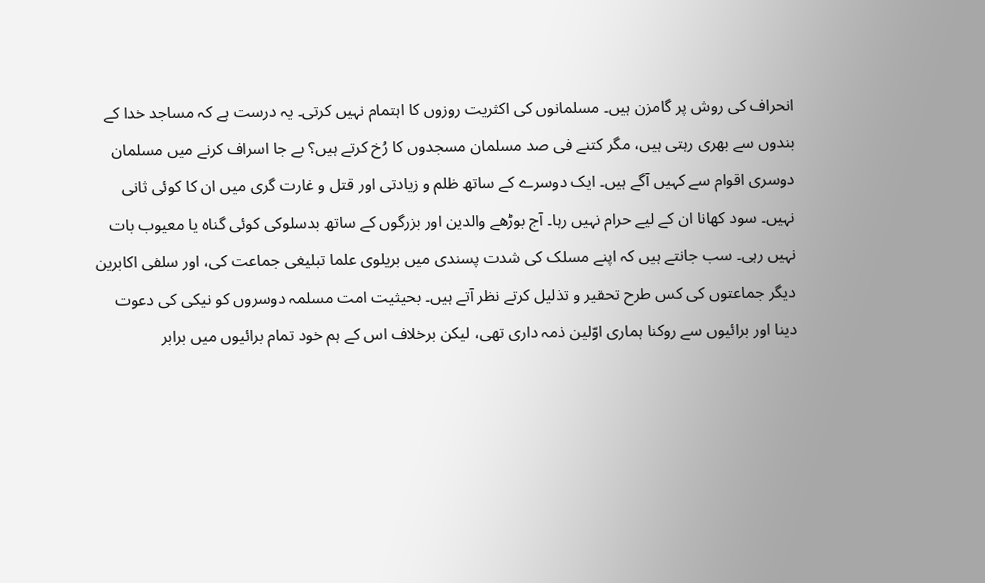انحراف کی روش پر گامزن ہیں۔ مسلمانوں کی اکثریت روزوں کا اہتمام نہیں کرتی۔ یہ درست ہے کہ مساجد خدا کے بندوں سے بھری رہتی ہیں، مگر کتنے فی صد مسلمان مسجدوں کا رُخ کرتے ہیں؟ بے جا اسراف کرنے میں مسلمان دوسری اقوام سے کہیں آگے ہیں۔ ایک دوسرے کے ساتھ ظلم و زیادتی اور قتل و غارت گری میں ان کا کوئی ثانی نہیں۔ سود کھانا ان کے لیے حرام نہیں رہا۔ آج بوڑھے والدین اور بزرگوں کے ساتھ بدسلوکی کوئی گناہ یا معیوب بات نہیں رہی۔ سب جانتے ہیں کہ اپنے مسلک کی شدت پسندی میں بریلوی علما تبلیغی جماعت کی، اور سلفی اکابرین دیگر جماعتوں کی کس طرح تحقیر و تذلیل کرتے نظر آتے ہیں۔ بحیثیت امت مسلمہ دوسروں کو نیکی کی دعوت دینا اور برائیوں سے روکنا ہماری اوّلین ذمہ داری تھی، لیکن برخلاف اس کے ہم خود تمام برائیوں میں برابر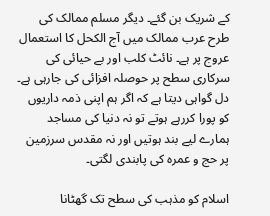کے شریک بن گئے۔ دیگر مسلم ممالک کی طرح عرب ممالک میں آج الکحل کا استعمال عروج پر ہے۔ نائٹ کلب اور بے حیائی کی سرکاری سطح پر حوصلہ افزائی کی جارہی ہے۔ دل گواہی دیتا ہے کہ اگر ہم اپنی ذمہ داریوں کو پورا کررہے ہوتے تو نہ دنیا کی مساجد ہمارے لیے بند ہوتیں اور نہ مقدس سرزمین پر حج و عمرہ کی پابندی لگتی۔

اسلام کو مذہب کی سطح تک گھٹانا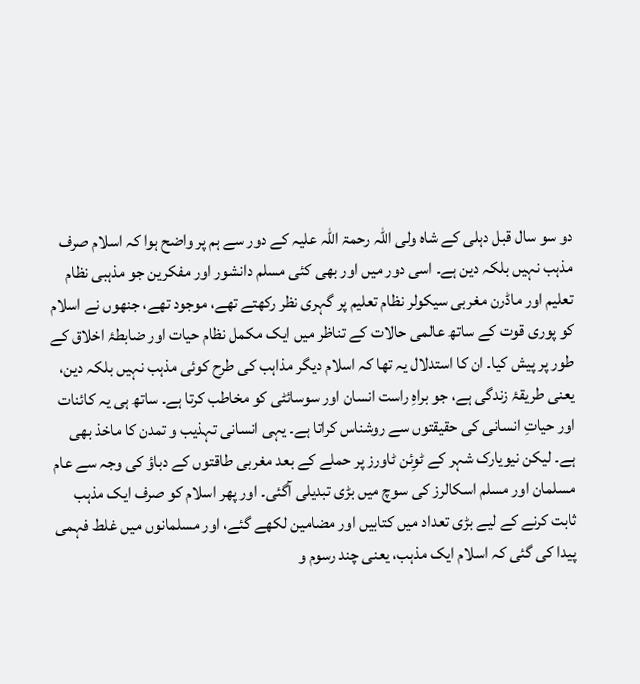دو سو سال قبل دہلی کے شاہ ولی اللہ رحمۃ اللہ علیہ کے دور سے ہم پر واضح ہوا کہ اسلام صرف مذہب نہیں بلکہ دین ہے۔ اسی دور میں اور بھی کئی مسلم دانشور اور مفکرین جو مذہبی نظام تعلیم اور ماڈرن مغربی سیکولر نظام تعلیم پر گہری نظر رکھتے تھے، موجود تھے، جنھوں نے اسلام کو پوری قوت کے ساتھ عالمی حالات کے تناظر میں ایک مکمل نظام حیات اور ضابطۂ اخلاق کے طور پر پیش کیا۔ ان کا استدلال یہ تھا کہ اسلام دیگر مذاہب کی طرح کوئی مذہب نہیں بلکہ دین، یعنی طریقۂ زندگی ہے، جو براہِ راست انسان اور سوسائٹی کو مخاطب کرتا ہے۔ ساتھ ہی یہ کائنات اور حیاتِ انسانی کی حقیقتوں سے روشناس کراتا ہے۔ یہی انسانی تہذیب و تمدن کا ماخذ بھی ہے۔ لیکن نیویارک شہر کے ٹوِئن ٹاورز پر حملے کے بعد مغربی طاقتوں کے دباؤ کی وجہ سے عام مسلمان اور مسلم اسکالرز کی سوچ میں بڑی تبدیلی آگئی۔ اور پھر اسلام کو صرف ایک مذہب ثابت کرنے کے لیے بڑی تعداد میں کتابیں اور مضامین لکھے گئے، اور مسلمانوں میں غلط فہمی پیدا کی گئی کہ اسلام ایک مذہب، یعنی چند رسوم و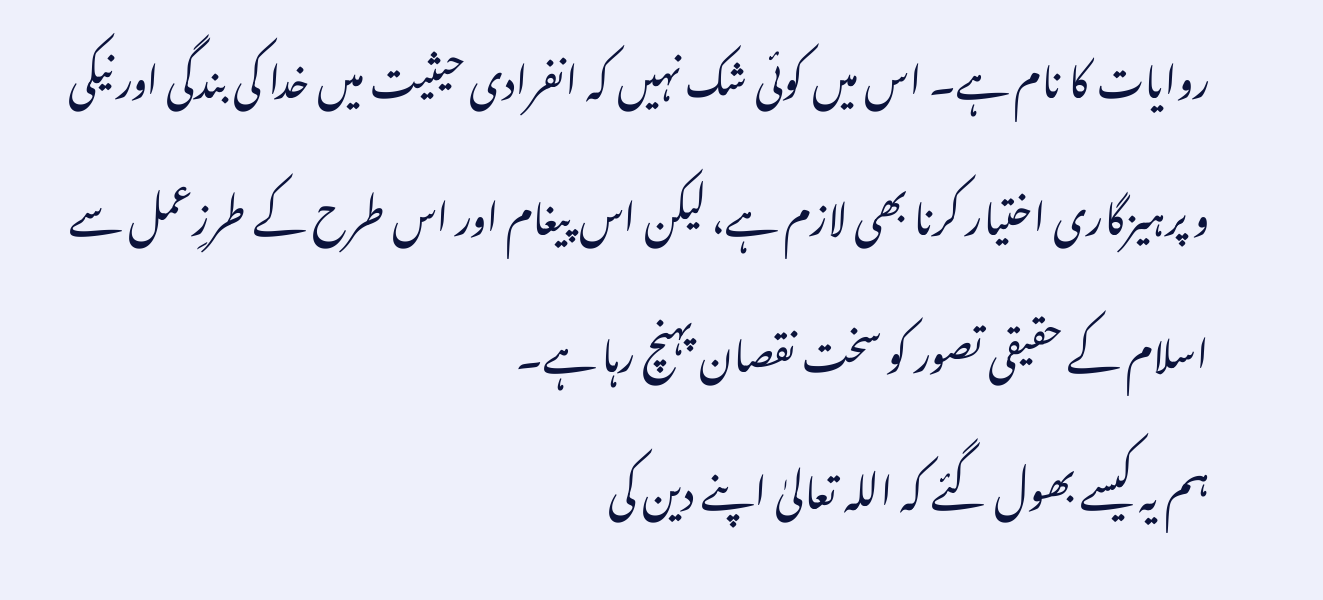روایات کا نام ہے۔ اس میں کوئی شک نہیں کہ انفرادی حیثیت میں خدا کی بندگی اور نیکی و پرہیزگاری اختیار کرنا بھی لازم ہے، لیکن اس پیغام اور اس طرح کے طرزِعمل سے اسلام کے حقیقی تصور کو سخت نقصان پہنچ رہا ہے۔
ہم یہ کیسے بھول گئے کہ اللہ تعالیٰ اپنے دین کی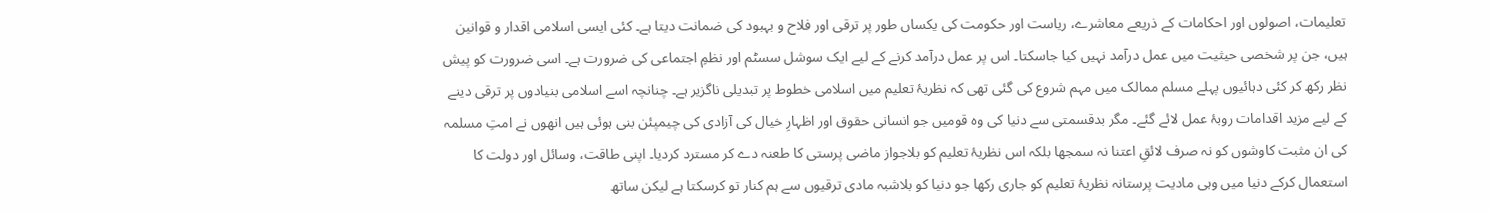تعلیمات، اصولوں اور احکامات کے ذریعے معاشرے، ریاست اور حکومت کی یکساں طور پر ترقی اور فلاح و بہبود کی ضمانت دیتا ہے۔ کئی ایسی اسلامی اقدار و قوانین ہیں، جن پر شخصی حیثیت میں عمل درآمد نہیں کیا جاسکتا۔ اس پر عمل درآمد کرنے کے لیے ایک سوشل سسٹم اور نظمِ اجتماعی کی ضرورت ہے۔ اسی ضرورت کو پیش نظر رکھ کر کئی دہائیوں پہلے مسلم ممالک میں مہم شروع کی گئی تھی کہ نظریۂ تعلیم میں اسلامی خطوط پر تبدیلی ناگزیر ہے۔ چنانچہ اسے اسلامی بنیادوں پر ترقی دینے کے لیے مزید اقدامات روبۂ عمل لائے گئے۔ مگر بدقسمتی سے دنیا کی وہ قومیں جو انسانی حقوق اور اظہارِ خیال کی آزادی کی چیمپئن بنی ہوئی ہیں انھوں نے امتِ مسلمہ کی ان مثبت کاوشوں کو نہ صرف لائقِ اعتنا نہ سمجھا بلکہ اس نظریۂ تعلیم کو بلاجواز ماضی پرستی کا طعنہ دے کر مسترد کردیا۔ اپنی طاقت، وسائل اور دولت کا استعمال کرکے دنیا میں وہی مادیت پرستانہ نظریۂ تعلیم کو جاری رکھا جو دنیا کو بلاشبہ مادی ترقیوں سے ہم کنار تو کرسکتا ہے لیکن ساتھ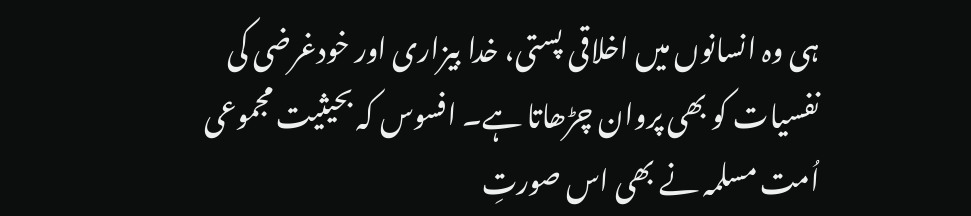ہی وہ انسانوں میں اخلاقی پستی، خدا بیزاری اور خودغرضی کی نفسیات کو بھی پروان چڑھاتا ہے۔ افسوس کہ بحیثیت مجموعی اُمت مسلمہ نے بھی اس صورتِ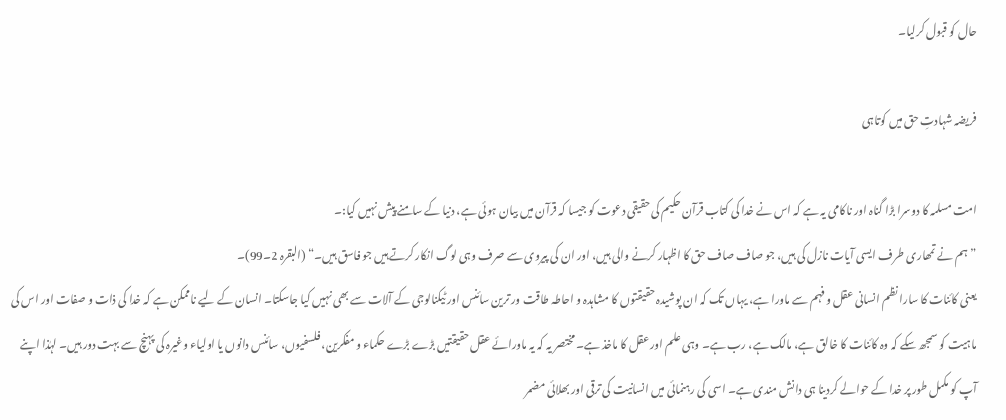حال کو قبول کرلیا۔

فریضہ شہادتِ حق میں کوتاہی

امت مسلمہ کا دوسرا بڑا گناہ اور ناکامی یہ ہے کہ اس نے خدا کی کتاب قرآن حکیم کی حقیقی دعوت کو جیسا کہ قرآن میں بیان ہوئی ہے، دنیا کے سامنے پیش نہیں کیا:۔
”ہم نے تمھاری طرف ایسی آیات نازل کی ہیں، جو صاف صاف حق کا اظہار کرنے والی ہیں، اور ان کی پیروی سے صرف وہی لوگ انکار کرتے ہیں جو فاسق ہیں۔“ (البقرہ 2۔99)۔
یعنی کائنات کا سارا نظم انسانی عقل و فہم سے ماورا ہے، یہاں تک کہ ان پوشیدہ حقیقتوں کا مشاہدہ و احاطہ طاقت ور ترین سائنس اور ٹیکنالوجی کے آلات سے بھی نہیں کیا جاسکتا۔ انسان کے لیے ناممکن ہے کہ خدا کی ذات و صفات اور اس کی ماہیت کو سمجھ سکے کہ وہ کائنات کا خالق ہے، مالک ہے، رب ہے۔ وہی علم اور عقل کا ماخذ ہے۔ مختصر یہ کہ یہ ماورائے عقل حقیقتیں بڑے بڑے حکماء و مفکرین، فلسفیوں، سائنس دانوں یا اولیاء وغیرہ کی پہنچ سے بہت دور ہیں۔ لہٰذا اپنے آپ کو مکمل طور پر خدا کے حوالے کردینا ہی دانش مندی ہے۔ اسی کی رہنمائی میں انسانیت کی ترقی اور بھلائی مضمر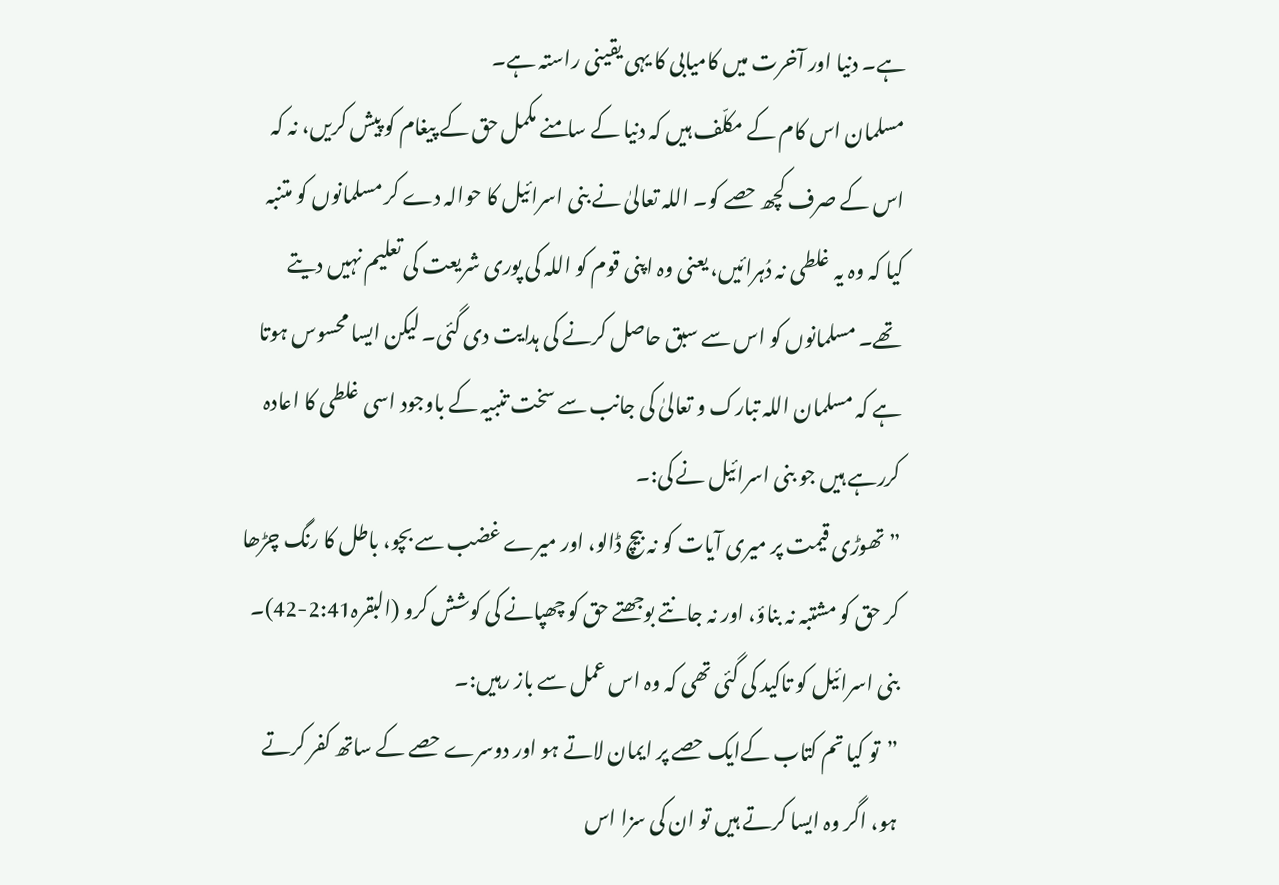ہے۔ دنیا اور آخرت میں کامیابی کا یہی یقینی راستہ ہے۔
مسلمان اس کام کے مکلّف ہیں کہ دنیا کے سامنے مکمل حق کے پیغام کو پیش کریں، نہ کہ اس کے صرف کچھ حصے کو۔ اللہ تعالیٰ نے بنی اسرائیل کا حوالہ دے کر مسلمانوں کو متنبہ کیا کہ وہ یہ غلطی نہ دُہرائیں، یعنی وہ اپنی قوم کو اللہ کی پوری شریعت کی تعلیم نہیں دیتے تھے۔ مسلمانوں کو اس سے سبق حاصل کرنے کی ہدایت دی گئی۔ لیکن ایسا محسوس ہوتا ہے کہ مسلمان اللہ تبارک و تعالیٰ کی جانب سے سخت تنبیہ کے باوجود اسی غلطی کا اعادہ کررہے ہیں جو بنی اسرائیل نے کی:۔
”تھوڑی قیمت پر میری آیات کو نہ بیچ ڈالو، اور میرے غضب سے بچو، باطل کا رنگ چڑھا کر حق کو مشتبہ نہ بناؤ، اور نہ جانتے بوجھتے حق کو چھپانے کی کوشش کرو (البقرہ2:41-42)۔
بنی اسرائیل کو تاکید کی گئی تھی کہ وہ اس عمل سے باز رہیں:۔
”تو کیا تم کتاب کےایک حصے پر ایمان لاتے ہو اور دوسرے حصے کے ساتھ کفر کرتے ہو، اگر وہ ایسا کرتے ہیں تو ان کی سزا اس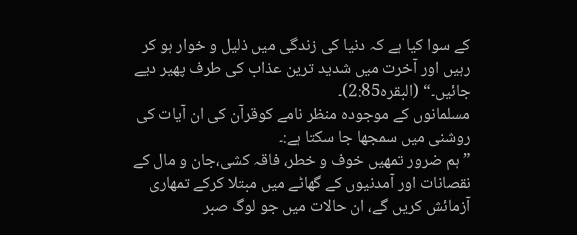کے سوا کیا ہے کہ دنیا کی زندگی میں ذلیل و خوار ہو کر رہیں اور آخرت میں شدید ترین عذاب کی طرف پھیر دیے جائیں۔“ (البقرہ2:85)۔
مسلمانوں کے موجودہ منظر نامے کوقرآن کی ان آیات کی روشنی میں سمجھا جا سکتا ہے:۔
” ہم ضرور تمھیں خوف و خطر، فاقہ کشی،جان و مال کے نقصانات اور آمدنیوں کے گھاٹے میں مبتلا کرکے تمھاری آزمائش کریں گے، ان حالات میں جو لوگ صبر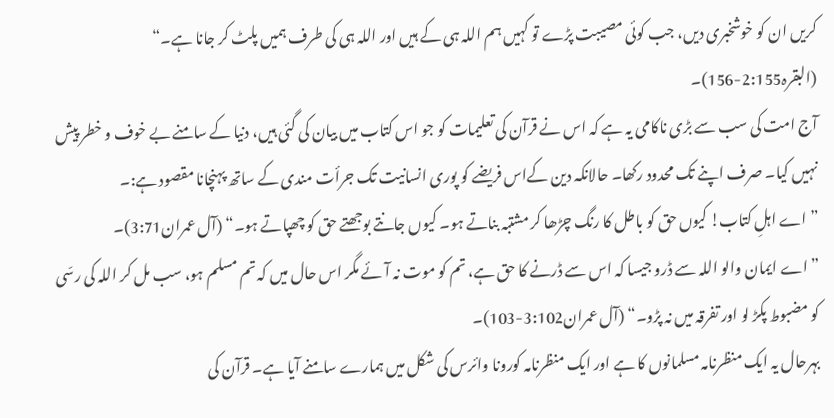کریں ان کو خوشخبری دیں، جب کوئی مصیبت پڑے تو کہیں ہم اللہ ہی کے ہیں اور اللہ ہی کی طرف ہمیں پلٹ کر جانا ہے۔“ (البقرہ2:155-156)۔
آج امت کی سب سے بڑی ناکامی یہ ہے کہ اس نے قرآن کی تعلیمات کو جو اس کتاب میں بیان کی گئی ہیں، دنیا کے سامنے بے خوف و خطر پیش نہیں کیا۔ صرف اپنے تک محدود رکھا۔ حالانکہ دین کےاس فریضے کو پوری انسانیت تک جرأت مندی کے ساتھ پہنچانا مقصود ہے:۔
”اے اہلِ کتاب! کیوں حق کو باطل کا رنگ چڑھا کر مشتبہ بناتے ہو‌۔ کیوں جانتے بوجھتے حق کو چھپاتے ہو۔“ (آل عمران3:71)۔
”اے ایمان والو اللہ سے ڈرو جیسا کہ اس سے ڈرنے کا حق ہے، تم کو موت نہ آئے مگر اس حال میں کہ تم مسلم ہو، سب مل کر اللہ کی رسّی کو مضبوط پکڑ لو اور تفرقہ میں نہ پڑو۔“ (آل عمران3:102-103)۔
بہرحال یہ ایک منظرنامہ مسلمانوں کا ہے اور ایک منظرنامہ کورونا وائرس کی شکل میں ہمارے سامنے آیا ہے۔ قرآن کی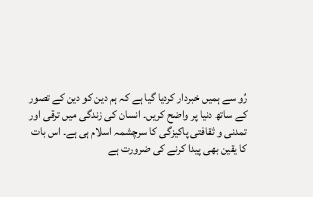رُو سے ہمیں خبردار کردیا گیا ہے کہ ہم دین کو دین کے تصور کے ساتھ دنیا پر واضح کریں۔ انسان کی زندگی میں ترقی اور تمدنی و ثقافتی پاکیزگی کا سرچشمہ اسلام ہی ہے۔ اس بات کا یقین بھی پیدا کرنے کی ضرورت ہے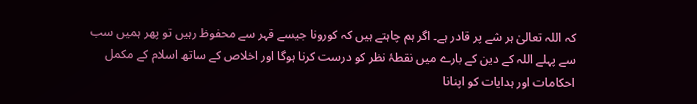کہ اللہ تعالیٰ ہر شے پر قادر ہے۔ اگر ہم چاہتے ہیں کہ کورونا جیسے قہر سے محفوظ رہیں تو پھر ہمیں سب سے پہلے اللہ کے دین کے بارے میں نقطۂ نظر کو درست کرنا ہوگا اور اخلاص کے ساتھ اسلام کے مکمل احکامات اور ہدایات کو اپنانا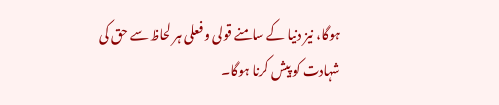ہوگا، نیز دنیا کے سامنے قولی و فعلی ہر لحاظ سے حق کی شہادت کو پیش کرنا ہوگا۔